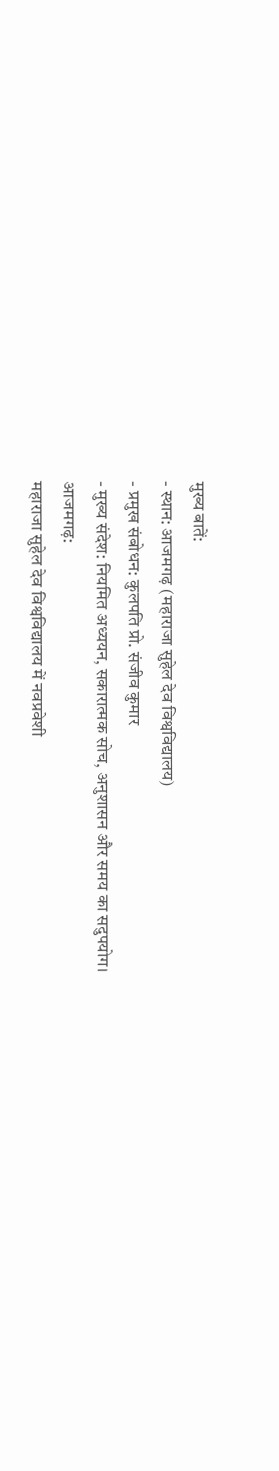मुख्य बातें:
- स्थान: आजमगढ़ (महाराजा सुहेल देव विश्वविद्यालय)
- प्रमुख संबोधन: कुलपति प्रो. संजीव कुमार
- मुख्य संदेश: नियमित अध्ययन, सकारात्मक सोच, अनुशासन और समय का सदुपयोग।
आजमगढ़:
महाराजा सुहेल देव विश्वविद्यालय में नवप्रवेशी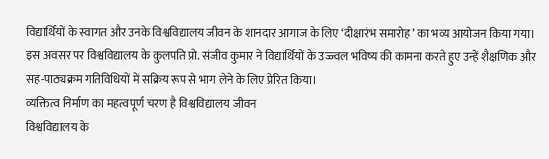विद्यार्थियों के स्वागत और उनके विश्वविद्यालय जीवन के शानदार आगाज के लिए ‘दीक्षारंभ समारोह’ का भव्य आयोजन किया गया। इस अवसर पर विश्वविद्यालय के कुलपति प्रो. संजीव कुमार ने विद्यार्थियों के उज्ज्वल भविष्य की कामना करते हुए उन्हें शैक्षणिक और सह-पाठ्यक्रम गतिविधियों में सक्रिय रूप से भाग लेने के लिए प्रेरित किया।
व्यक्तित्व निर्माण का महत्वपूर्ण चरण है विश्वविद्यालय जीवन
विश्वविद्यालय के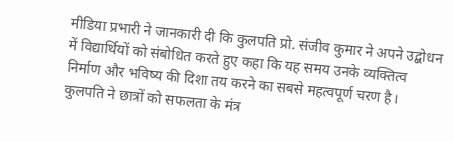मीडिया प्रभारी ने जानकारी दी कि कुलपति प्रो. संजीव कुमार ने अपने उद्बोधन में विद्यार्थियों को संबोधित करते हुए कहा कि यह समय उनके व्यक्तित्व निर्माण और भविष्य की दिशा तय करने का सबसे महत्वपूर्ण चरण है।
कुलपति ने छात्रों को सफलता के मंत्र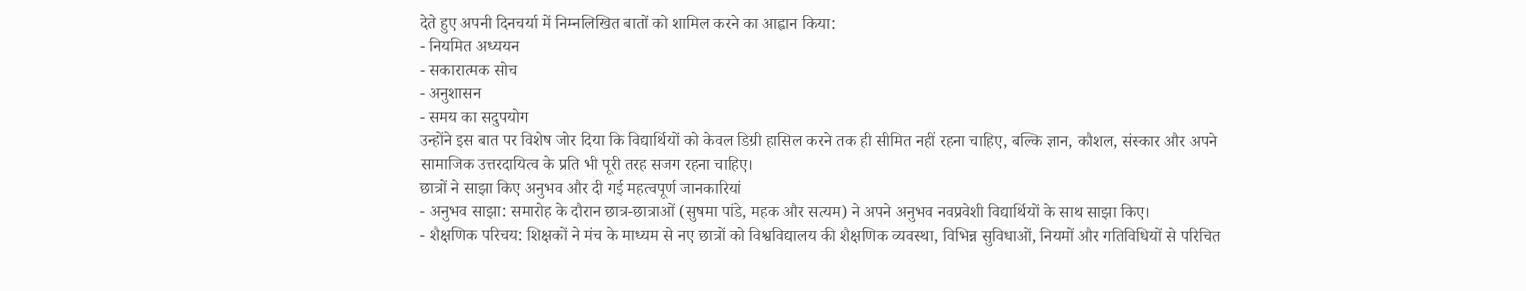देते हुए अपनी दिनचर्या में निम्नलिखित बातों को शामिल करने का आह्वान किया:
- नियमित अध्ययन
- सकारात्मक सोच
- अनुशासन
- समय का सदुपयोग
उन्होंने इस बात पर विशेष जोर दिया कि विद्यार्थियों को केवल डिग्री हासिल करने तक ही सीमित नहीं रहना चाहिए, बल्कि ज्ञान, कौशल, संस्कार और अपने सामाजिक उत्तरदायित्व के प्रति भी पूरी तरह सजग रहना चाहिए।
छात्रों ने साझा किए अनुभव और दी गई महत्वपूर्ण जानकारियां
- अनुभव साझा: समारोह के दौरान छात्र-छात्राओं (सुषमा पांडे, महक और सत्यम) ने अपने अनुभव नवप्रवेशी विद्यार्थियों के साथ साझा किए।
- शैक्षणिक परिचय: शिक्षकों ने मंच के माध्यम से नए छात्रों को विश्वविद्यालय की शैक्षणिक व्यवस्था, विभिन्न सुविधाओं, नियमों और गतिविधियों से परिचित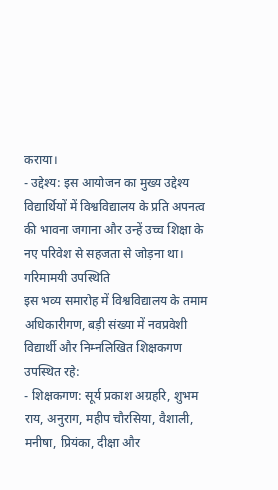कराया।
- उद्देश्य: इस आयोजन का मुख्य उद्देश्य विद्यार्थियों में विश्वविद्यालय के प्रति अपनत्व की भावना जगाना और उन्हें उच्च शिक्षा के नए परिवेश से सहजता से जोड़ना था।
गरिमामयी उपस्थिति
इस भव्य समारोह में विश्वविद्यालय के तमाम अधिकारीगण, बड़ी संख्या में नवप्रवेशी विद्यार्थी और निम्नलिखित शिक्षकगण उपस्थित रहे:
- शिक्षकगण: सूर्य प्रकाश अग्रहरि, शुभम राय, अनुराग, महीप चौरसिया, वैशाली, मनीषा, प्रियंका, दीक्षा और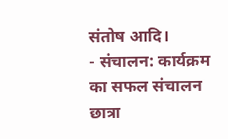संतोष आदि।
- संचालन: कार्यक्रम का सफल संचालन छात्रा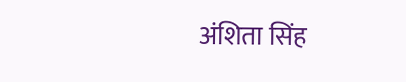अंशिता सिंह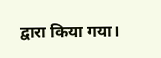द्वारा किया गया।